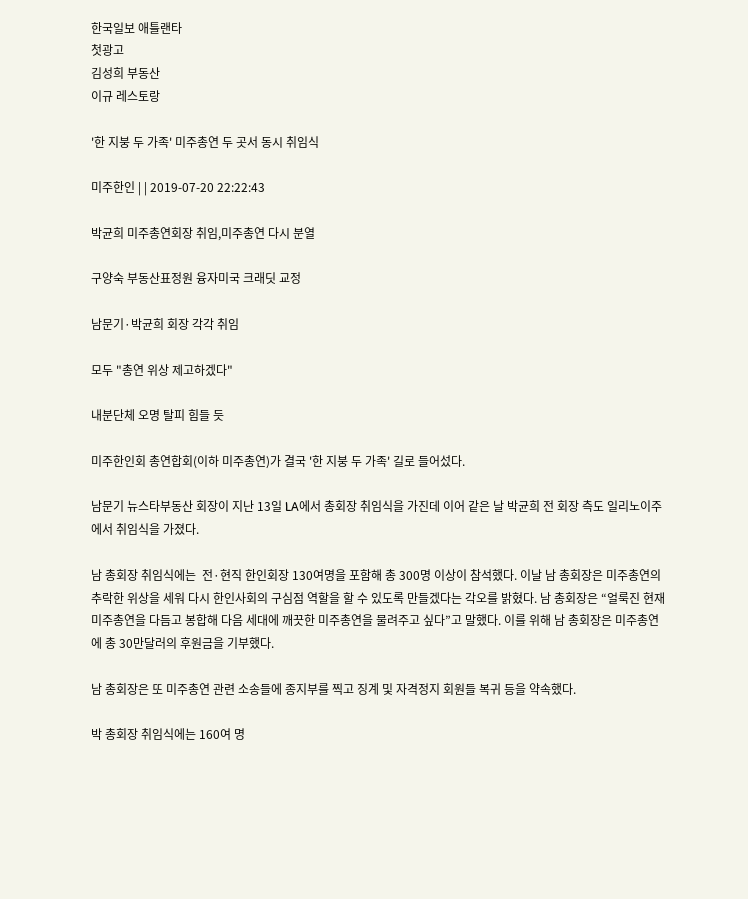한국일보 애틀랜타
첫광고
김성희 부동산
이규 레스토랑

'한 지붕 두 가족' 미주총연 두 곳서 동시 취임식

미주한인 | | 2019-07-20 22:22:43

박균희 미주총연회장 취임,미주총연 다시 분열

구양숙 부동산표정원 융자미국 크래딧 교정

남문기·박균희 회장 각각 취임

모두 "총연 위상 제고하겠다"

내분단체 오명 탈피 힘들 듯

미주한인회 총연합회(이하 미주총연)가 결국 '한 지붕 두 가족' 길로 들어섰다.

남문기 뉴스타부동산 회장이 지난 13일 LA에서 총회장 취임식을 가진데 이어 같은 날 박균희 전 회장 측도 일리노이주에서 취임식을 가졌다.

남 총회장 취임식에는  전·현직 한인회장 130여명을 포함해 총 300명 이상이 참석했다. 이날 남 총회장은 미주총연의 추락한 위상을 세워 다시 한인사회의 구심점 역할을 할 수 있도록 만들겠다는 각오를 밝혔다. 남 총회장은 “얼룩진 현재 미주총연을 다듬고 봉합해 다음 세대에 깨끗한 미주총연을 물려주고 싶다”고 말했다. 이를 위해 남 총회장은 미주총연에 총 30만달러의 후원금을 기부했다.

남 총회장은 또 미주총연 관련 소송들에 종지부를 찍고 징계 및 자격정지 회원들 복귀 등을 약속했다.

박 총회장 취임식에는 160여 명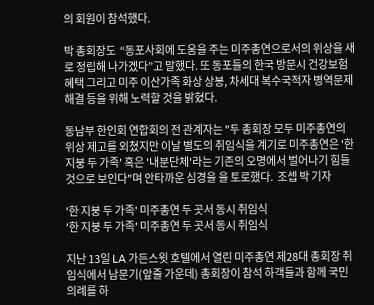의 회원이 참석했다.

박 총회장도  “동포사회에 도움을 주는 미주총연으로서의 위상을 새로 정립해 나가겠다”고 말했다. 또 동포들의 한국 방문시 건강보험 혜택 그리고 미주 이산가족 화상 상봉, 차세대 복수국적자 병역문제 해결 등을 위해 노력할 것을 밝혔다.

동남부 한인회 연합회의 전 관계자는 "두 총회장 모두 미주총연의 위상 제고를 외쳤지만 이날 별도의 취임식을 계기로 미주총연은 '한 지붕 두 가족' 혹은 '내분단체'라는 기존의 오명에서 벌어나기 힘들 것으로 보인다"며 안타까운 심경을 을 토로했다.  조셉 박 기자

'한 지붕 두 가족' 미주총연 두 곳서 동시 취임식
'한 지붕 두 가족' 미주총연 두 곳서 동시 취임식

지난 13일 LA 가든스윗 호텔에서 열린 미주총연 제28대 총회장 취임식에서 남문기(앞줄 가운데) 총회장이 참석 하객들과 함께 국민의례를 하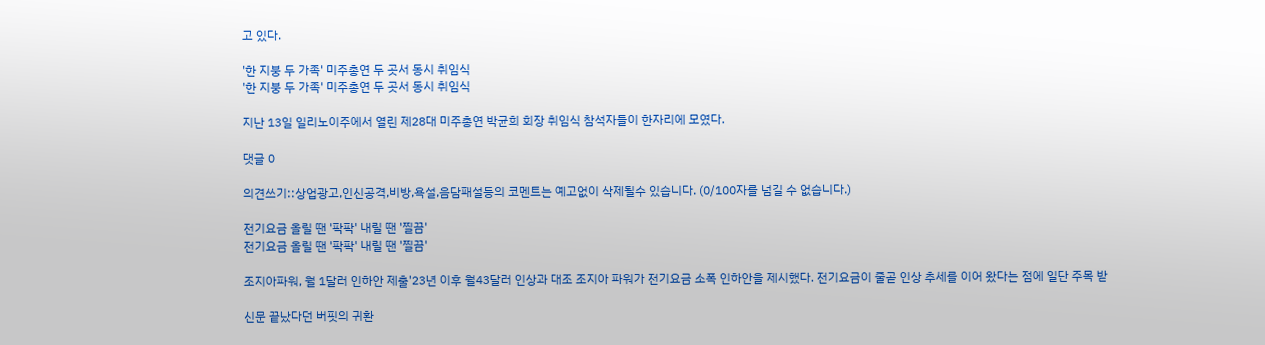고 있다.

'한 지붕 두 가족' 미주총연 두 곳서 동시 취임식
'한 지붕 두 가족' 미주총연 두 곳서 동시 취임식

지난 13일 일리노이주에서 열린 제28대 미주총연 박균희 회장 취임식 참석자들이 한자리에 모였다.

댓글 0

의견쓰기::상업광고,인신공격,비방,욕설,음담패설등의 코멘트는 예고없이 삭제될수 있습니다. (0/100자를 넘길 수 없습니다.)

전기요금 올릴 땐 '팍팍' 내릴 땐 '찔끔'
전기요금 올릴 땐 '팍팍' 내릴 땐 '찔끔'

조지아파워, 월 1달러 인하안 제출'23년 이후 월43달러 인상과 대조 조지아 파워가 전기요금 소폭 인하안을 제시했다. 전기요금이 줄곧 인상 추세를 이어 왔다는 점에 일단 주목 받

신문 끝났다던 버핏의 귀환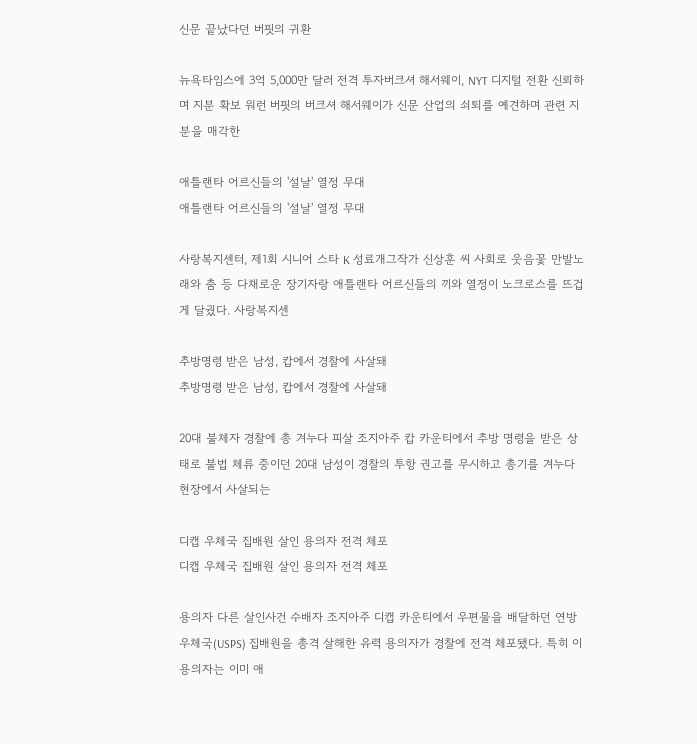신문 끝났다던 버핏의 귀환

뉴욕타임스에 3억 5,000만 달러 전격 투자버크셔 해서웨이, NYT 디지털 전환 신뢰하며 지분 확보 워런 버핏의 버크셔 해서웨이가 신문 산업의 쇠퇴를 예견하며 관련 지분을 매각한

애틀랜타 어르신들의 '설날' 열정 무대
애틀랜타 어르신들의 '설날' 열정 무대

사랑복지센터, 제1회 시니어 스타 K 성료개그작가 신상훈 씨 사회로 웃음꽃 만발노래와 춤 등 다채로운 장기자랑 애틀랜타 어르신들의 끼와 열정이 노크로스를 뜨겁게 달궜다. 사랑복지센

추방명령 받은 남성, 캅에서 경찰에 사살돼
추방명령 받은 남성, 캅에서 경찰에 사살돼

20대 불체자 경찰에 총 겨누다 피살 조지아주 캅 카운티에서 추방 명령을 받은 상태로 불법 체류 중이던 20대 남성이 경찰의 투항 권고를 무시하고 총기를 겨누다 현장에서 사살되는

디캡 우체국 집배원 살인 용의자 전격 체포
디캡 우체국 집배원 살인 용의자 전격 체포

용의자 다른 살인사건 수배자 조지아주 디캡 카운티에서 우편물을 배달하던 연방 우체국(USPS) 집배원을 총격 살해한 유력 용의자가 경찰에 전격 체포됐다. 특히 이 용의자는 이미 애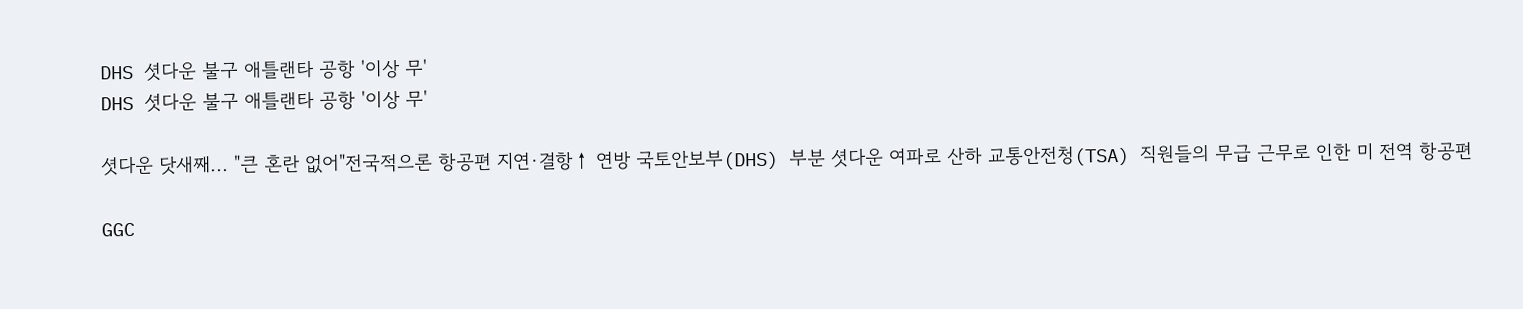DHS 셧다운 불구 애틀랜타 공항 '이상 무'
DHS 셧다운 불구 애틀랜타 공항 '이상 무'

셧다운 닷새째... "큰 혼란 없어"전국적으론 항공편 지연·결항↑ 연방 국토안보부(DHS) 부분 셧다운 여파로 산하 교통안전청(TSA) 직원들의 무급 근무로 인한 미 전역 항공편

GGC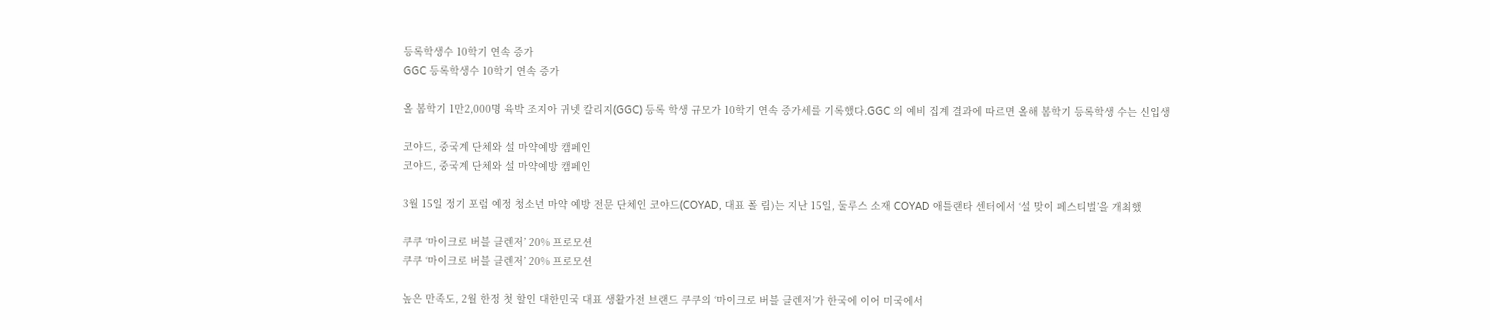등록학생수 10학기 연속 증가
GGC 등록학생수 10학기 연속 증가

올 봄학기 1만2,000명 육박 조지아 귀넷 칼리지(GGC) 등록 학생 규모가 10학기 연속 증가세를 기록했다.GGC 의 예비 집계 결과에 따르면 올해 봄학기 등록학생 수는 신입생

코야드, 중국계 단체와 설 마약예방 캠페인
코야드, 중국계 단체와 설 마약예방 캠페인

3월 15일 정기 포럼 예정 청소년 마약 예방 전문 단체인 코야드(COYAD, 대표 폴 림)는 지난 15일, 둘루스 소재 COYAD 애틀랜타 센터에서 ‘설 맞이 페스티벌’을 개최했

쿠쿠 ‘마이크로 버블 클렌저’ 20% 프로모션
쿠쿠 ‘마이크로 버블 클렌저’ 20% 프로모션

높은 만족도, 2월 한정 첫 할인 대한민국 대표 생활가전 브랜드 쿠쿠의 ‘마이크로 버블 클렌저’가 한국에 이어 미국에서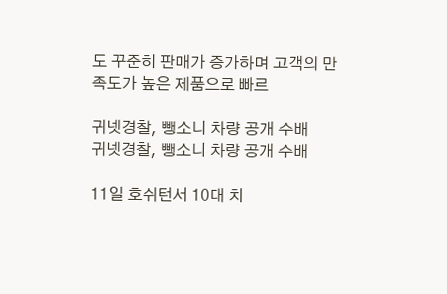도 꾸준히 판매가 증가하며 고객의 만족도가 높은 제품으로 빠르

귀넷경찰, 뺑소니 차량 공개 수배
귀넷경찰, 뺑소니 차량 공개 수배

11일 호쉬턴서 10대 치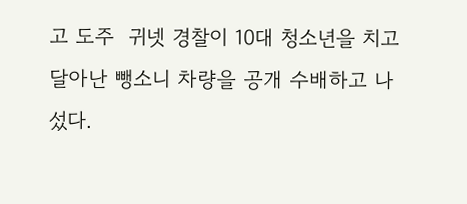고 도주  귀넷 경찰이 10대 청소년을 치고 달아난 뺑소니 차량을 공개 수배하고 나섰다.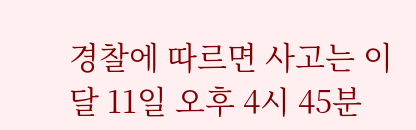경찰에 따르면 사고는 이달 11일 오후 4시 45분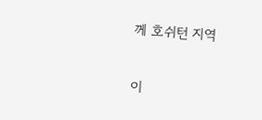께 호쉬턴 지역

이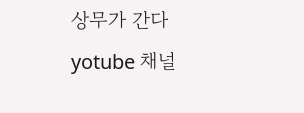상무가 간다 yotube 채널